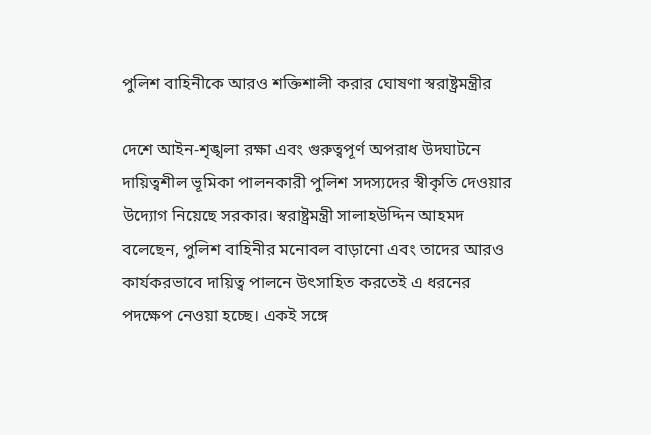পুলিশ বাহিনীকে আরও শক্তিশালী করার ঘোষণা স্বরাষ্ট্রমন্ত্রীর

দেশে আইন-শৃঙ্খলা রক্ষা এবং গুরুত্বপূর্ণ অপরাধ উদঘাটনে দায়িত্বশীল ভূমিকা পালনকারী পুলিশ সদস্যদের স্বীকৃতি দেওয়ার উদ্যোগ নিয়েছে সরকার। স্বরাষ্ট্রমন্ত্রী সালাহউদ্দিন আহমদ বলেছেন, পুলিশ বাহিনীর মনোবল বাড়ানো এবং তাদের আরও কার্যকরভাবে দায়িত্ব পালনে উৎসাহিত করতেই এ ধরনের পদক্ষেপ নেওয়া হচ্ছে। একই সঙ্গে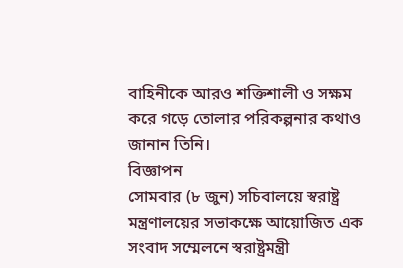বাহিনীকে আরও শক্তিশালী ও সক্ষম করে গড়ে তোলার পরিকল্পনার কথাও জানান তিনি।
বিজ্ঞাপন
সোমবার (৮ জুন) সচিবালয়ে স্বরাষ্ট্র মন্ত্রণালয়ের সভাকক্ষে আয়োজিত এক সংবাদ সম্মেলনে স্বরাষ্ট্রমন্ত্রী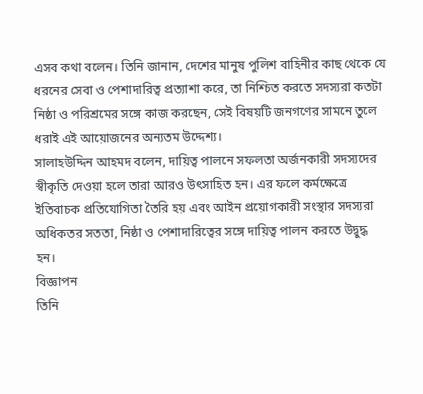এসব কথা বলেন। তিনি জানান, দেশের মানুষ পুলিশ বাহিনীর কাছ থেকে যে ধরনের সেবা ও পেশাদারিত্ব প্রত্যাশা করে, তা নিশ্চিত করতে সদস্যরা কতটা নিষ্ঠা ও পরিশ্রমের সঙ্গে কাজ করছেন, সেই বিষয়টি জনগণের সামনে তুলে ধরাই এই আয়োজনের অন্যতম উদ্দেশ্য।
সালাহউদ্দিন আহমদ বলেন, দায়িত্ব পালনে সফলতা অর্জনকারী সদস্যদের স্বীকৃতি দেওয়া হলে তারা আরও উৎসাহিত হন। এর ফলে কর্মক্ষেত্রে ইতিবাচক প্রতিযোগিতা তৈরি হয় এবং আইন প্রয়োগকারী সংস্থার সদস্যরা অধিকতর সততা, নিষ্ঠা ও পেশাদারিত্বের সঙ্গে দায়িত্ব পালন করতে উদ্বুদ্ধ হন।
বিজ্ঞাপন
তিনি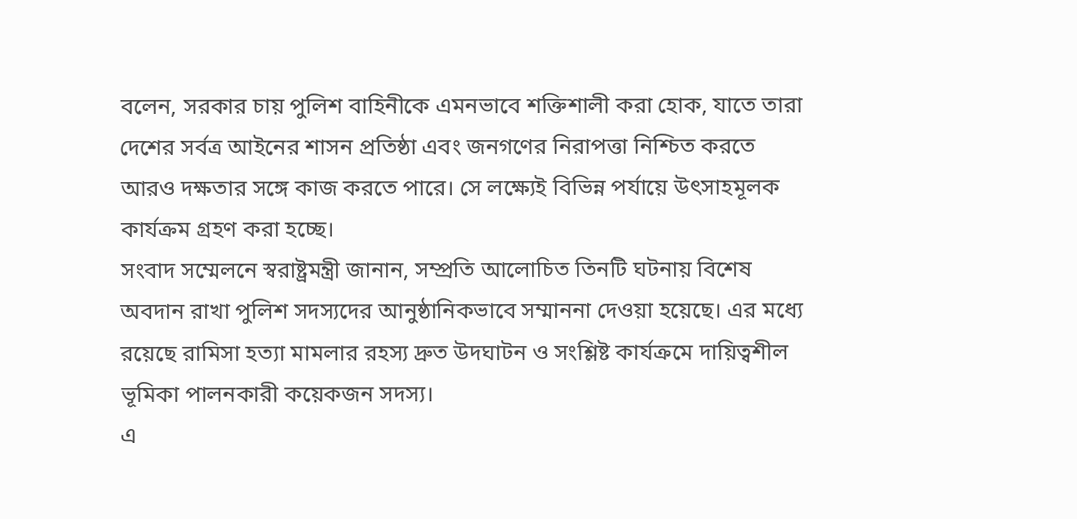বলেন, সরকার চায় পুলিশ বাহিনীকে এমনভাবে শক্তিশালী করা হোক, যাতে তারা দেশের সর্বত্র আইনের শাসন প্রতিষ্ঠা এবং জনগণের নিরাপত্তা নিশ্চিত করতে আরও দক্ষতার সঙ্গে কাজ করতে পারে। সে লক্ষ্যেই বিভিন্ন পর্যায়ে উৎসাহমূলক কার্যক্রম গ্রহণ করা হচ্ছে।
সংবাদ সম্মেলনে স্বরাষ্ট্রমন্ত্রী জানান, সম্প্রতি আলোচিত তিনটি ঘটনায় বিশেষ অবদান রাখা পুলিশ সদস্যদের আনুষ্ঠানিকভাবে সম্মাননা দেওয়া হয়েছে। এর মধ্যে রয়েছে রামিসা হত্যা মামলার রহস্য দ্রুত উদঘাটন ও সংশ্লিষ্ট কার্যক্রমে দায়িত্বশীল ভূমিকা পালনকারী কয়েকজন সদস্য।
এ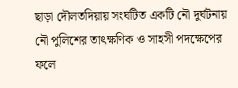ছাড়া দৌলতদিয়ায় সংঘটিত একটি নৌ দুর্ঘটনায় নৌ পুলিশের তাৎক্ষণিক ও সাহসী পদক্ষেপের ফলে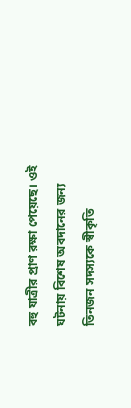বহু যাত্রীর প্রাণ রক্ষা পেয়েছে। ওই ঘটনায় বিশেষ অবদানের জন্য তিনজন সদস্যকে স্বীকৃতি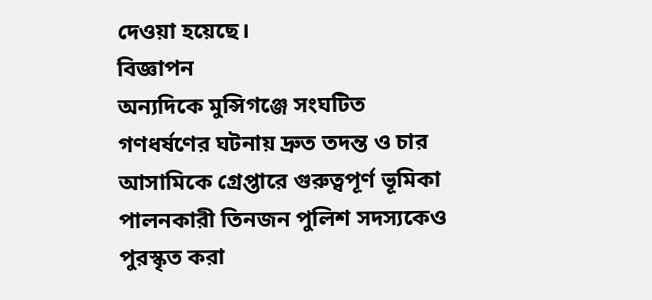দেওয়া হয়েছে।
বিজ্ঞাপন
অন্যদিকে মুন্সিগঞ্জে সংঘটিত গণধর্ষণের ঘটনায় দ্রুত তদন্ত ও চার আসামিকে গ্রেপ্তারে গুরুত্বপূর্ণ ভূমিকা পালনকারী তিনজন পুলিশ সদস্যকেও পুরস্কৃত করা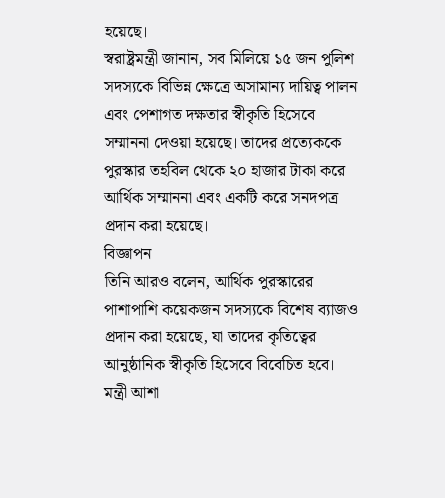হয়েছে।
স্বরাষ্ট্রমন্ত্রী জানান, সব মিলিয়ে ১৫ জন পুলিশ সদস্যকে বিভিন্ন ক্ষেত্রে অসামান্য দায়িত্ব পালন এবং পেশাগত দক্ষতার স্বীকৃতি হিসেবে সম্মাননা দেওয়া হয়েছে। তাদের প্রত্যেককে পুরস্কার তহবিল থেকে ২০ হাজার টাকা করে আর্থিক সম্মাননা এবং একটি করে সনদপত্র প্রদান করা হয়েছে।
বিজ্ঞাপন
তিনি আরও বলেন, আর্থিক পুরস্কারের পাশাপাশি কয়েকজন সদস্যকে বিশেষ ব্যাজও প্রদান করা হয়েছে, যা তাদের কৃতিত্বের আনুষ্ঠানিক স্বীকৃতি হিসেবে বিবেচিত হবে।
মন্ত্রী আশা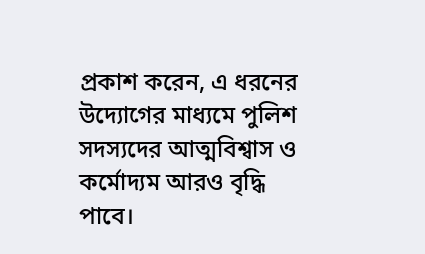প্রকাশ করেন, এ ধরনের উদ্যোগের মাধ্যমে পুলিশ সদস্যদের আত্মবিশ্বাস ও কর্মোদ্যম আরও বৃদ্ধি পাবে।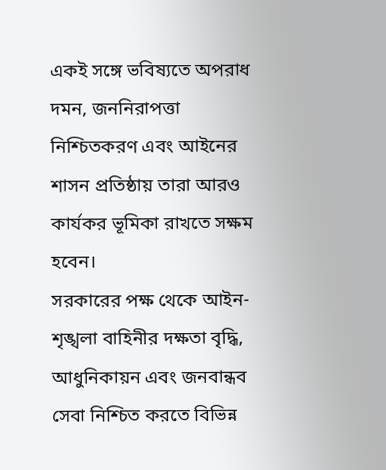একই সঙ্গে ভবিষ্যতে অপরাধ দমন, জননিরাপত্তা নিশ্চিতকরণ এবং আইনের শাসন প্রতিষ্ঠায় তারা আরও কার্যকর ভূমিকা রাখতে সক্ষম হবেন।
সরকারের পক্ষ থেকে আইন-শৃঙ্খলা বাহিনীর দক্ষতা বৃদ্ধি, আধুনিকায়ন এবং জনবান্ধব সেবা নিশ্চিত করতে বিভিন্ন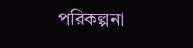পরিকল্পনা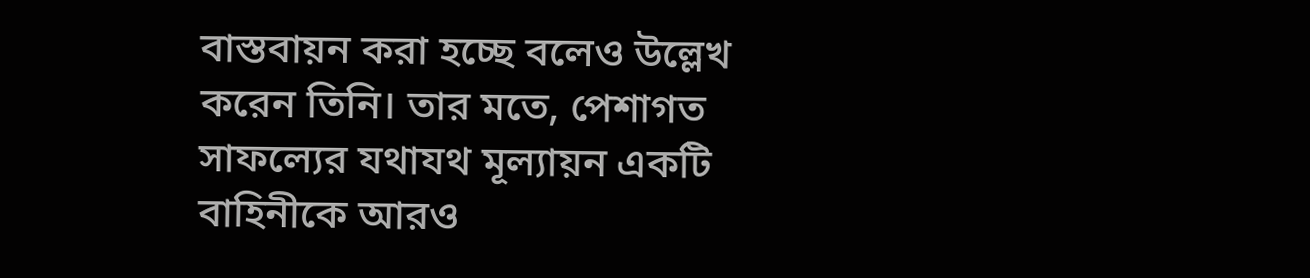বাস্তবায়ন করা হচ্ছে বলেও উল্লেখ করেন তিনি। তার মতে, পেশাগত সাফল্যের যথাযথ মূল্যায়ন একটি বাহিনীকে আরও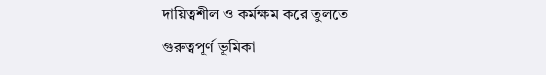দায়িত্বশীল ও কর্মক্ষম করে তুলতে গুরুত্বপূর্ণ ভূমিকা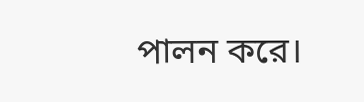পালন করে।